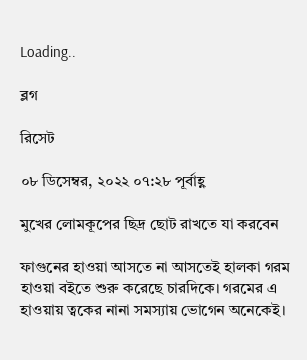Loading..

ব্লগ

রিসেট

০৮ ডিসেম্বর, ২০২২ ০৭:২৮ পূর্বাহ্ণ

মুখের লোমকূপের ছিদ্র ছোট রাখতে যা করবেন

ফাগুনের হাওয়া আসতে না আসতেই হালকা গরম হাওয়া বইতে শুরু করেছে চারদিকে। গরমের এ হাওয়ায় ত্বকের নানা সমস্যায় ভোগেন অনেকেই।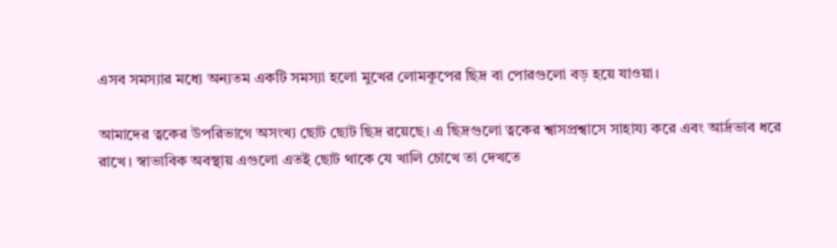এসব সমস্যার মধ্যে অন্যতম একটি সমস্যা হলো মুখের লোমকূপের ছিদ্র বা পোরগুলো বড় হয়ে যাওয়া।

আমাদের ত্বকের উপরিভাগে অসংখ্য ছোট ছোট ছিদ্র রয়েছে। এ ছিদ্রগুলো ত্বকের শ্বাসপ্রশ্বাসে সাহায্য করে এবং আর্দ্রভাব ধরে রাখে। স্বাভাবিক অবস্থায় এগুলো এতই ছোট থাকে যে খালি চোখে তা দেখতে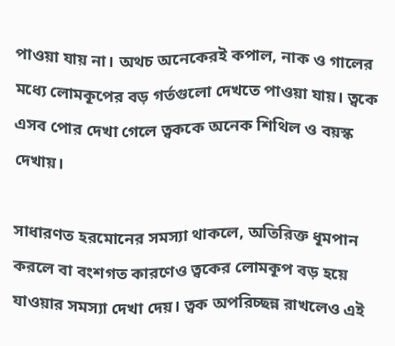পাওয়া যায় না। অথচ অনেকেরই কপাল, নাক ও গালের মধ্যে লোমকূপের বড় গর্তগুলো দেখতে পাওয়া যায়। ত্বকে এসব পোর দেখা গেলে ত্বককে অনেক শিথিল ও বয়স্ক দেখায়।

সাধারণত হরমোনের সমস্যা থাকলে, অতিরিক্ত ধূমপান করলে বা বংশগত কারণেও ত্বকের লোমকূপ বড় হয়ে যাওয়ার সমস্যা দেখা দেয়। ত্বক অপরিচ্ছন্ন রাখলেও এই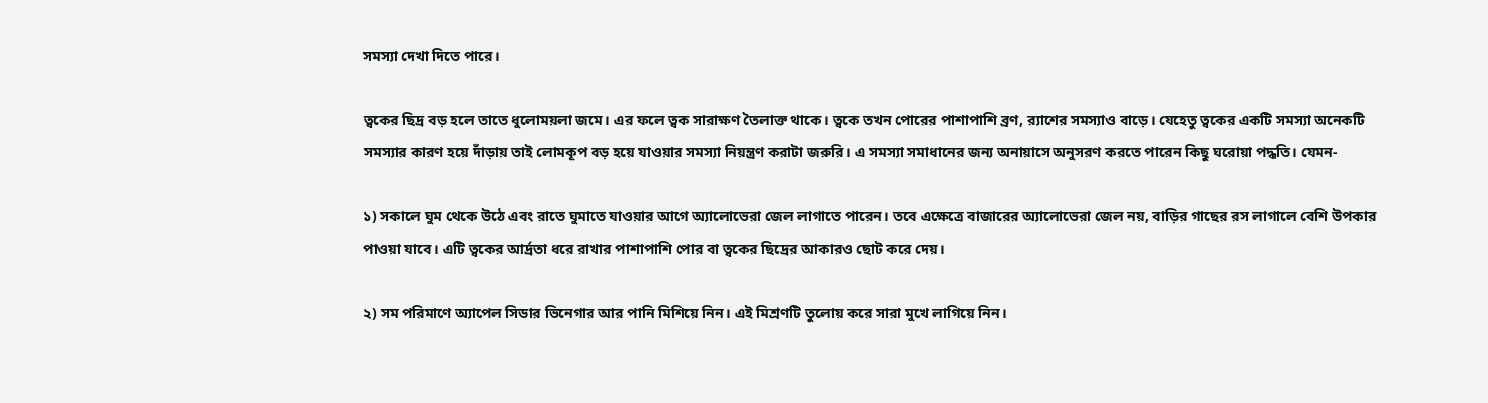সমস্যা দেখা দিতে পারে।

ত্বকের ছিদ্র বড় হলে তাতে ধুলোময়লা জমে। এর ফলে ত্বক সারাক্ষণ তৈলাক্ত থাকে। ত্বকে তখন পোরের পাশাপাশি ব্রণ, র‌্যাশের সমস্যাও বাড়ে। যেহেতু ত্বকের একটি সমস্যা অনেকটি সমস্যার কারণ হয়ে দাঁড়ায় তাই লোমকূপ বড় হয়ে যাওয়ার সমস্যা নিয়ন্ত্রণ করাটা জরুরি। এ সমস্যা সমাধানের জন্য অনায়াসে অনুসরণ করতে পারেন কিছু ঘরোয়া পদ্ধতি। যেমন-

১) সকালে ঘুম থেকে উঠে এবং রাতে ঘুমাতে যাওয়ার আগে অ্যালোভেরা জেল লাগাতে পারেন। তবে এক্ষেত্রে বাজারের অ্যালোভেরা জেল নয়, বাড়ির গাছের রস লাগালে বেশি উপকার পাওয়া যাবে। এটি ত্বকের আর্দ্রতা ধরে রাখার পাশাপাশি পোর বা ত্বকের ছিদ্রের আকারও ছোট করে দেয়।

২) সম পরিমাণে অ্যাপেল সিডার ভিনেগার আর পানি মিশিয়ে নিন। এই মিশ্রণটি তুলোয় করে সারা মুখে লাগিয়ে নিন।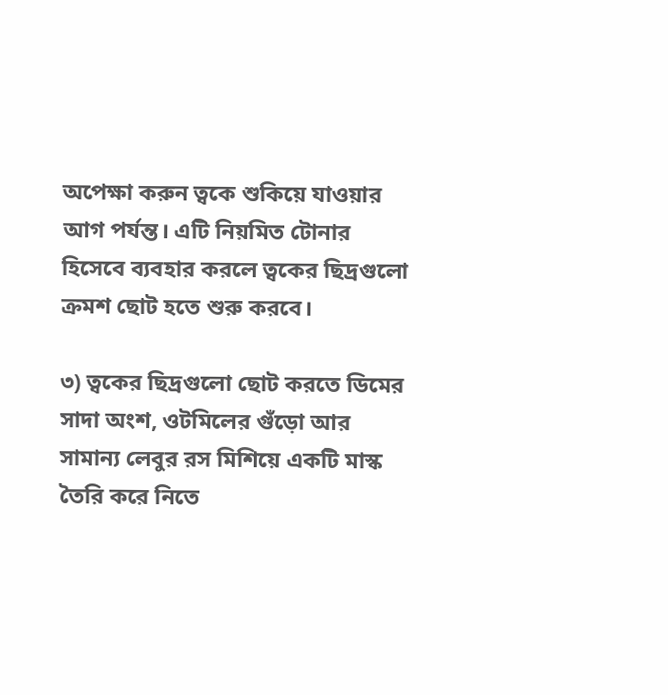অপেক্ষা করুন ত্বকে শুকিয়ে যাওয়ার আগ পর্যন্ত। এটি নিয়মিত টোনার হিসেবে ব্যবহার করলে ত্বকের ছিদ্রগুলো ক্রমশ ছোট হতে শুরু করবে।

৩) ত্বকের ছিদ্রগুলো ছোট করতে ডিমের সাদা অংশ, ওটমিলের গুঁড়ো আর সামান্য লেবুর রস মিশিয়ে একটি মাস্ক তৈরি করে নিতে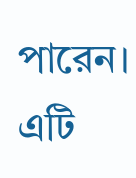পারেন। এটি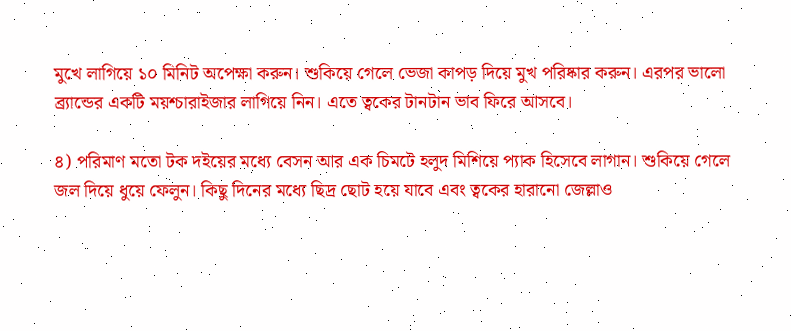মুখে লাগিয়ে ১০ মিনিট অপেক্ষা করুন। শুকিয়ে গেলে ভেজা কাপড় দিয়ে মুখ পরিষ্কার করুন। এরপর ভালো ব্র্যান্ডের একটি ময়শ্চারাইজার লাগিয়ে নিন। এতে ত্বকের টানটান ভাব ফিরে আসবে।

৪) পরিমাণ মতো টক দইয়ের মধ্যে বেসন আর এক চিমটে হলুদ মিশিয়ে প্যাক হিসেবে লাগান। শুকিয়ে গেলে জল দিয়ে ধুয়ে ফেলুন। কিছু দিনের মধ্যে ছিদ্র ছোট হয়ে যাবে এবং ত্বকের হারানো জেল্লাও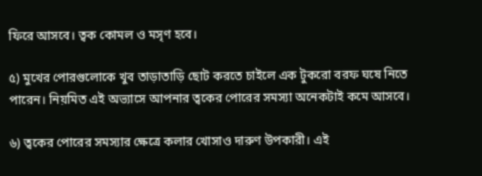ফিরে আসবে। ত্বক কোমল ও মসৃণ হবে।

৫) মুখের পোরগুলোকে খুব তাড়াতাড়ি ছোট করতে চাইলে এক টুকরো বরফ ঘষে নিতে পারেন। নিয়মিত এই অভ্যাসে আপনার ত্বকের পোরের সমস্যা অনেকটাই কমে আসবে।

৬) ত্বকের পোরের সমস্যার ক্ষেত্রে কলার খোসাও দারুণ উপকারী। এই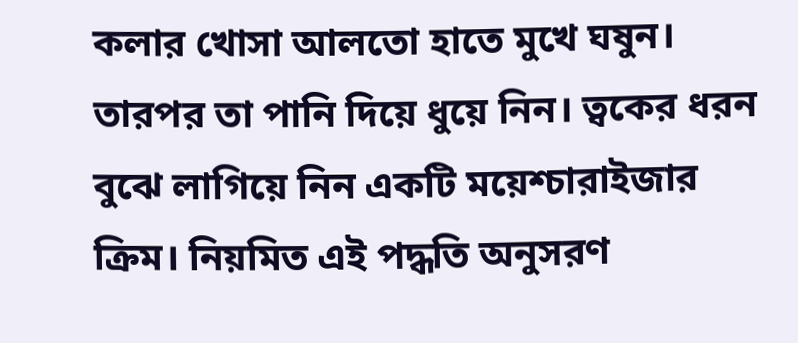কলার খোসা আলতো হাতে মুখে ঘষুন। তারপর তা পানি দিয়ে ধুয়ে নিন। ত্বকের ধরন বুঝে লাগিয়ে নিন একটি ময়েশ্চারাইজার ক্রিম। নিয়মিত এই পদ্ধতি অনুসরণ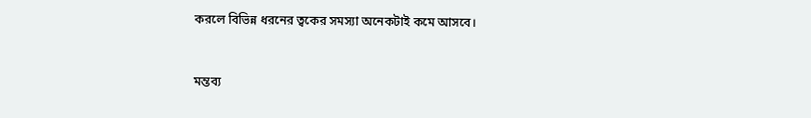করলে বিভিন্ন ধরনের ত্বকের সমস্যা অনেকটাই কমে আসবে।


মন্তব্য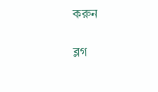করুন

ব্লগ